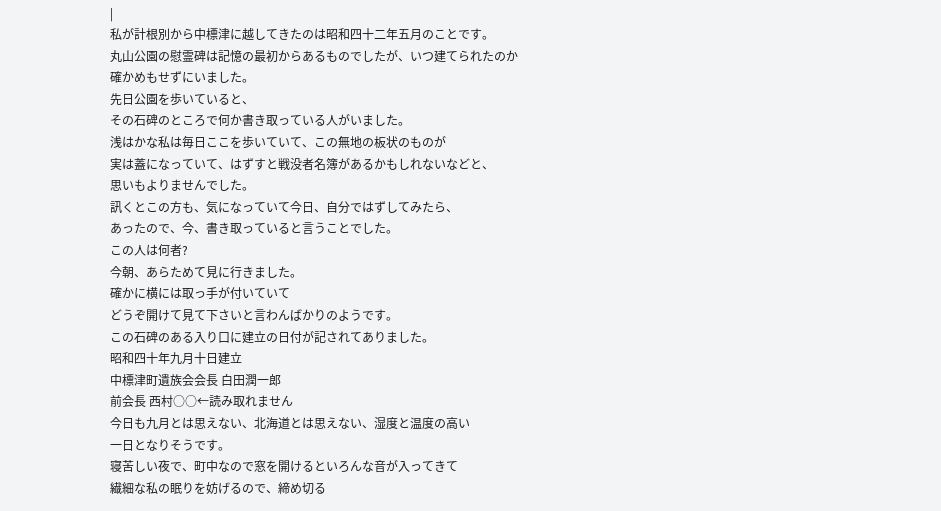|
私が計根別から中標津に越してきたのは昭和四十二年五月のことです。
丸山公園の慰霊碑は記憶の最初からあるものでしたが、いつ建てられたのか
確かめもせずにいました。
先日公園を歩いていると、
その石碑のところで何か書き取っている人がいました。
浅はかな私は毎日ここを歩いていて、この無地の板状のものが
実は蓋になっていて、はずすと戦没者名簿があるかもしれないなどと、
思いもよりませんでした。
訊くとこの方も、気になっていて今日、自分ではずしてみたら、
あったので、今、書き取っていると言うことでした。
この人は何者?
今朝、あらためて見に行きました。
確かに横には取っ手が付いていて
どうぞ開けて見て下さいと言わんばかりのようです。
この石碑のある入り口に建立の日付が記されてありました。
昭和四十年九月十日建立
中標津町遺族会会長 白田潤一郎
前会長 西村○○←読み取れません
今日も九月とは思えない、北海道とは思えない、湿度と温度の高い
一日となりそうです。
寝苦しい夜で、町中なので窓を開けるといろんな音が入ってきて
繊細な私の眠りを妨げるので、締め切る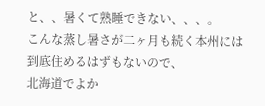と、、暑くて熟睡できない、、、。
こんな蒸し暑さが二ヶ月も続く本州には到底住めるはずもないので、
北海道でよか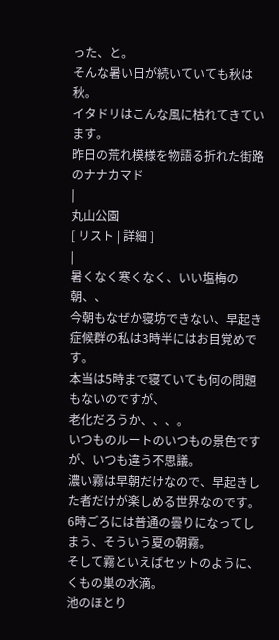った、と。
そんな暑い日が続いていても秋は秋。
イタドリはこんな風に枯れてきています。
昨日の荒れ模様を物語る折れた街路のナナカマド
|
丸山公園
[ リスト | 詳細 ]
|
暑くなく寒くなく、いい塩梅の朝、、
今朝もなぜか寝坊できない、早起き症候群の私は3時半にはお目覚めです。
本当は5時まで寝ていても何の問題もないのですが、
老化だろうか、、、。
いつものルートのいつもの景色ですが、いつも違う不思議。
濃い霧は早朝だけなので、早起きした者だけが楽しめる世界なのです。
6時ごろには普通の曇りになってしまう、そういう夏の朝霧。
そして霧といえばセットのように、くもの巣の水滴。
池のほとり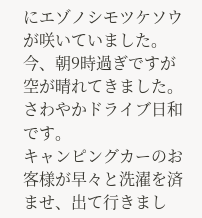にエゾノシモツケソウが咲いていました。
今、朝9時過ぎですが空が晴れてきました。
さわやかドライブ日和です。
キャンピングカーのお客様が早々と洗濯を済ませ、出て行きまし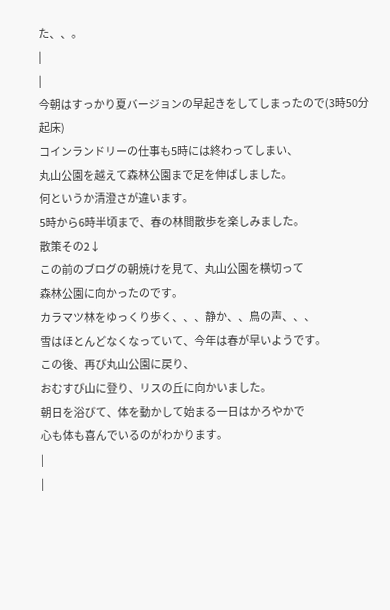た、、。
|
|
今朝はすっかり夏バージョンの早起きをしてしまったので(3時50分起床)
コインランドリーの仕事も5時には終わってしまい、
丸山公園を越えて森林公園まで足を伸ばしました。
何というか清澄さが違います。
5時から6時半頃まで、春の林間散歩を楽しみました。
散策その2↓
この前のブログの朝焼けを見て、丸山公園を横切って
森林公園に向かったのです。
カラマツ林をゆっくり歩く、、、静か、、鳥の声、、、
雪はほとんどなくなっていて、今年は春が早いようです。
この後、再び丸山公園に戻り、
おむすび山に登り、リスの丘に向かいました。
朝日を浴びて、体を動かして始まる一日はかろやかで
心も体も喜んでいるのがわかります。
|
|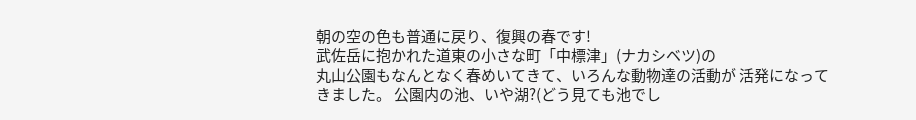朝の空の色も普通に戻り、復興の春です!
武佐岳に抱かれた道東の小さな町「中標津」(ナカシベツ)の
丸山公園もなんとなく春めいてきて、いろんな動物達の活動が 活発になってきました。 公園内の池、いや湖?(どう見ても池でし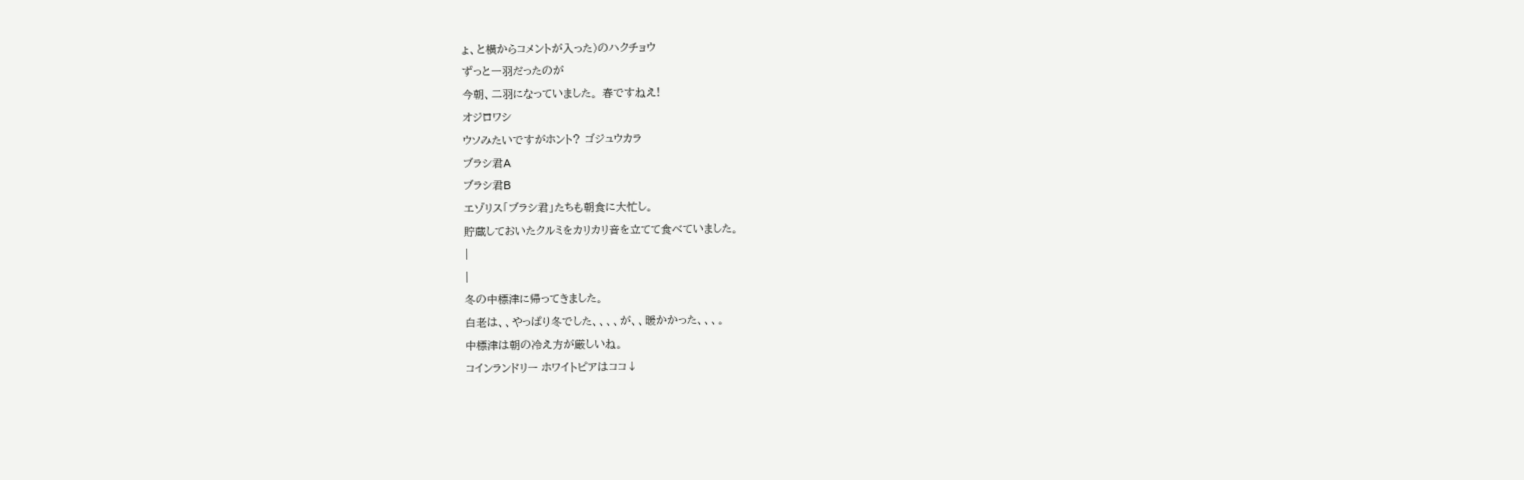ょ、と横からコメントが入った)のハクチョウ
ずっと一羽だったのが
今朝、二羽になっていました。 春ですねえ!
オジロワシ
ウソみたいですがホント? ゴジュウカラ
ブラシ君A
ブラシ君B
エゾリス「ブラシ君」たちも朝食に大忙し。
貯蔵しておいたクルミをカリカリ音を立てて食べていました。
|
|
冬の中標津に帰ってきました。
白老は、、やっぱり冬でした、、、、が、、暖かかった、、、。
中標津は朝の冷え方が厳しいね。
コインランドリー ホワイトピアはココ↓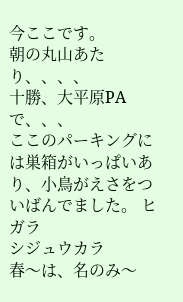今ここです。
朝の丸山あたり、、、、
十勝、大平原PAで、、、
ここのパーキングには巣箱がいっぱいあり、小鳥がえさをついばんでました。 ヒガラ
シジュウカラ
春〜は、名のみ〜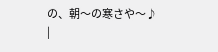の、朝〜の寒さや〜♪
|